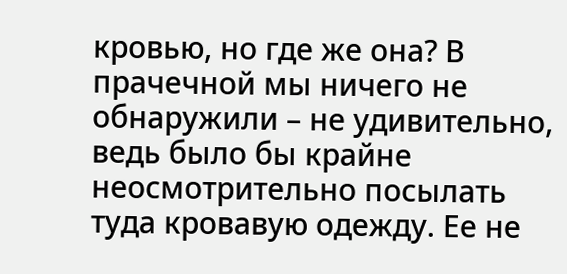кровью, но где же она? В прачечной мы ничего не обнаружили – не удивительно, ведь было бы крайне неосмотрительно посылать туда кровавую одежду. Ее не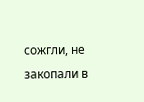сожгли, не закопали в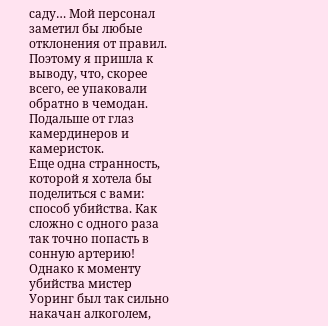саду… Мой персонал заметил бы любые отклонения от правил. Поэтому я пришла к выводу, что, скорее всего, ее упаковали обратно в чемодан. Подальше от глаз камердинеров и камеристок.
Еще одна странность, которой я хотела бы поделиться с вами: способ убийства. Как сложно с одного раза так точно попасть в сонную артерию! Однако к моменту убийства мистер Уоринг был так сильно накачан алкоголем,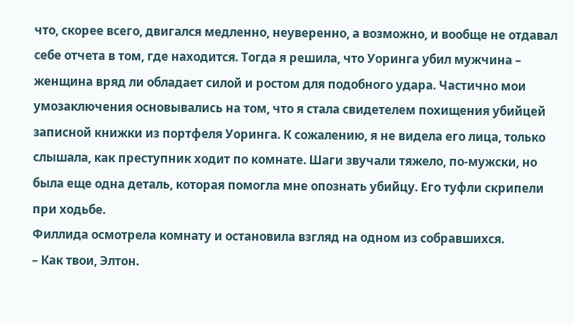что, скорее всего, двигался медленно, неуверенно, а возможно, и вообще не отдавал себе отчета в том, где находится. Тогда я решила, что Уоринга убил мужчина – женщина вряд ли обладает силой и ростом для подобного удара. Частично мои умозаключения основывались на том, что я стала свидетелем похищения убийцей записной книжки из портфеля Уоринга. К сожалению, я не видела его лица, только слышала, как преступник ходит по комнате. Шаги звучали тяжело, по-мужски, но была еще одна деталь, которая помогла мне опознать убийцу. Его туфли скрипели при ходьбе.
Филлида осмотрела комнату и остановила взгляд на одном из собравшихся.
– Как твои, Элтон.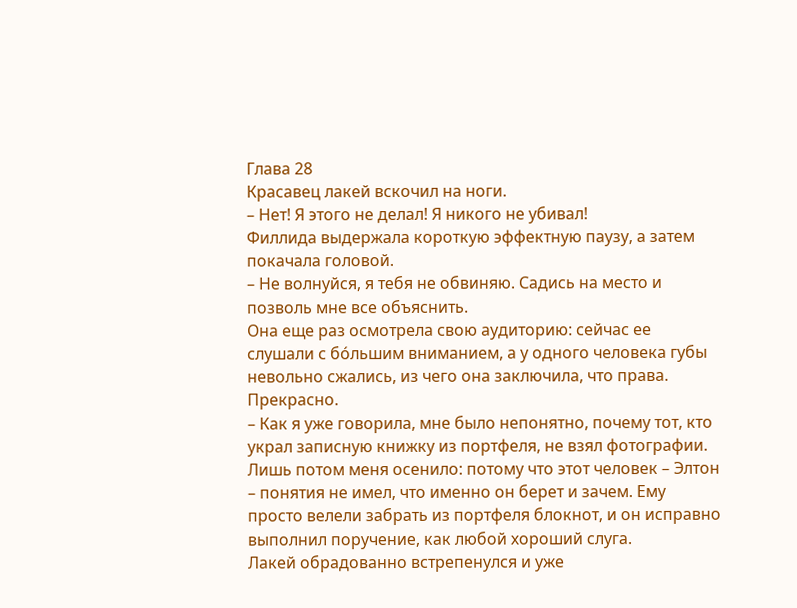Глава 28
Красавец лакей вскочил на ноги.
– Нет! Я этого не делал! Я никого не убивал!
Филлида выдержала короткую эффектную паузу, а затем покачала головой.
– Не волнуйся, я тебя не обвиняю. Садись на место и позволь мне все объяснить.
Она еще раз осмотрела свою аудиторию: сейчас ее слушали с бо́льшим вниманием, а у одного человека губы невольно сжались, из чего она заключила, что права. Прекрасно.
– Как я уже говорила, мне было непонятно, почему тот, кто украл записную книжку из портфеля, не взял фотографии. Лишь потом меня осенило: потому что этот человек – Элтон – понятия не имел, что именно он берет и зачем. Ему просто велели забрать из портфеля блокнот, и он исправно выполнил поручение, как любой хороший слуга.
Лакей обрадованно встрепенулся и уже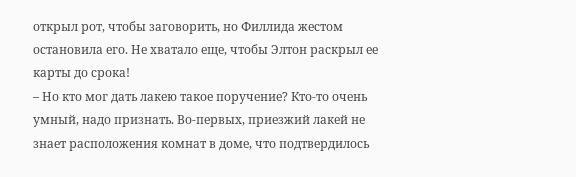открыл рот, чтобы заговорить, но Филлида жестом остановила его. Не хватало еще, чтобы Элтон раскрыл ее карты до срока!
– Но кто мог дать лакею такое поручение? Кто-то очень умный, надо признать. Во-первых, приезжий лакей не знает расположения комнат в доме, что подтвердилось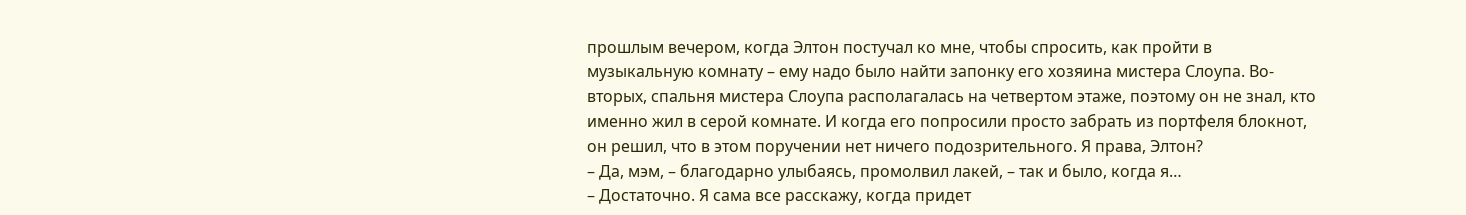прошлым вечером, когда Элтон постучал ко мне, чтобы спросить, как пройти в музыкальную комнату – ему надо было найти запонку его хозяина мистера Слоупа. Во-вторых, спальня мистера Слоупа располагалась на четвертом этаже, поэтому он не знал, кто именно жил в серой комнате. И когда его попросили просто забрать из портфеля блокнот, он решил, что в этом поручении нет ничего подозрительного. Я права, Элтон?
– Да, мэм, – благодарно улыбаясь, промолвил лакей, – так и было, когда я…
– Достаточно. Я сама все расскажу, когда придет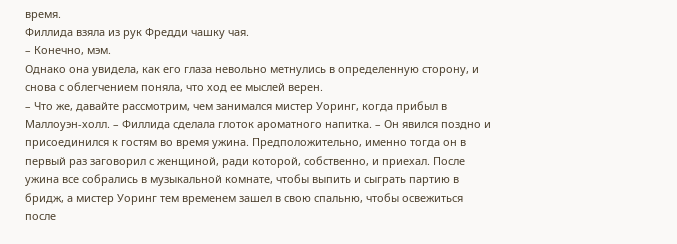время.
Филлида взяла из рук Фредди чашку чая.
– Конечно, мэм.
Однако она увидела, как его глаза невольно метнулись в определенную сторону, и снова с облегчением поняла, что ход ее мыслей верен.
– Что же, давайте рассмотрим, чем занимался мистер Уоринг, когда прибыл в Маллоуэн-холл. – Филлида сделала глоток ароматного напитка. – Он явился поздно и присоединился к гостям во время ужина. Предположительно, именно тогда он в первый раз заговорил с женщиной, ради которой, собственно, и приехал. После ужина все собрались в музыкальной комнате, чтобы выпить и сыграть партию в бридж, а мистер Уоринг тем временем зашел в свою спальню, чтобы освежиться после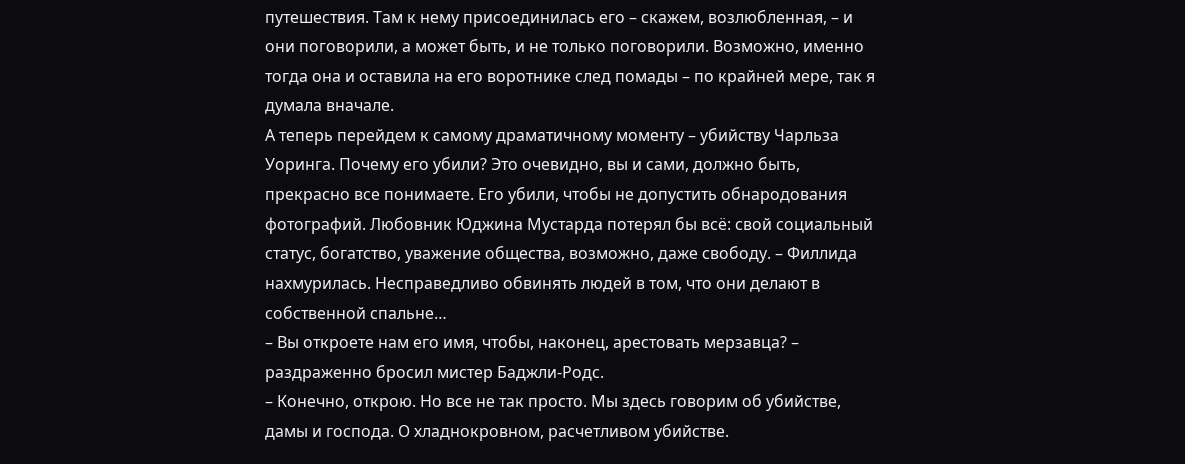путешествия. Там к нему присоединилась его – скажем, возлюбленная, – и они поговорили, а может быть, и не только поговорили. Возможно, именно тогда она и оставила на его воротнике след помады – по крайней мере, так я думала вначале.
А теперь перейдем к самому драматичному моменту – убийству Чарльза Уоринга. Почему его убили? Это очевидно, вы и сами, должно быть, прекрасно все понимаете. Его убили, чтобы не допустить обнародования фотографий. Любовник Юджина Мустарда потерял бы всё: свой социальный статус, богатство, уважение общества, возможно, даже свободу. – Филлида нахмурилась. Несправедливо обвинять людей в том, что они делают в собственной спальне…
– Вы откроете нам его имя, чтобы, наконец, арестовать мерзавца? – раздраженно бросил мистер Баджли-Родс.
– Конечно, открою. Но все не так просто. Мы здесь говорим об убийстве, дамы и господа. О хладнокровном, расчетливом убийстве.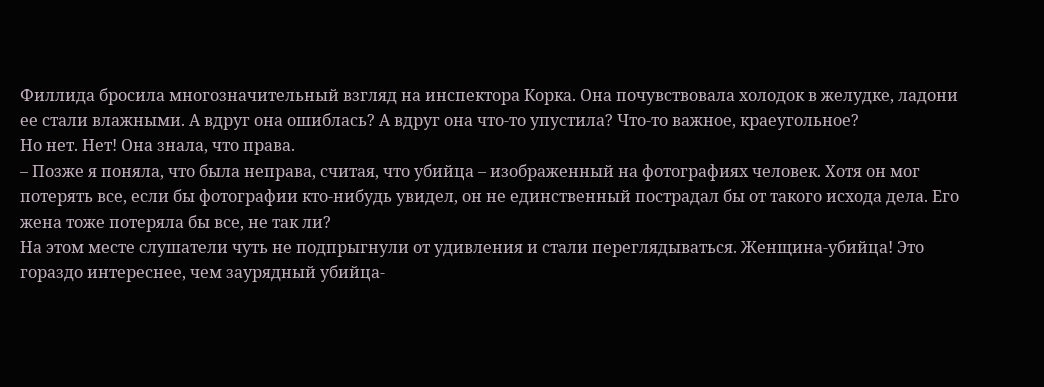Филлида бросила многозначительный взгляд на инспектора Корка. Она почувствовала холодок в желудке, ладони ее стали влажными. А вдруг она ошиблась? А вдруг она что-то упустила? Что-то важное, краеугольное?
Но нет. Нет! Она знала, что права.
– Позже я поняла, что была неправа, считая, что убийца – изображенный на фотографиях человек. Хотя он мог потерять все, если бы фотографии кто-нибудь увидел, он не единственный пострадал бы от такого исхода дела. Его жена тоже потеряла бы все, не так ли?
На этом месте слушатели чуть не подпрыгнули от удивления и стали переглядываться. Женщина-убийца! Это гораздо интереснее, чем заурядный убийца-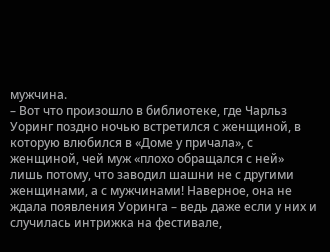мужчина.
– Вот что произошло в библиотеке, где Чарльз Уоринг поздно ночью встретился с женщиной, в которую влюбился в «Доме у причала», с женщиной, чей муж «плохо обращался с ней» лишь потому, что заводил шашни не с другими женщинами, а с мужчинами! Наверное, она не ждала появления Уоринга – ведь даже если у них и случилась интрижка на фестивале,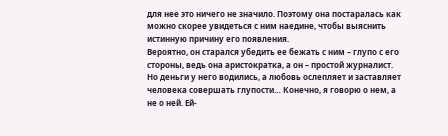для нее это ничего не значило. Поэтому она постаралась как можно скорее увидеться с ним наедине, чтобы выяснить истинную причину его появления.
Вероятно, он старался убедить ее бежать с ним – глупо с его стороны, ведь она аристократка, а он – простой журналист. Но деньги у него водились, а любовь ослепляет и заставляет человека совершать глупости… Конечно, я говорю о нем, а не о ней. Ей-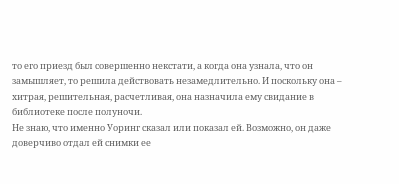то его приезд был совершенно некстати, а когда она узнала, что он замышляет, то решила действовать незамедлительно. И поскольку она – хитрая, решительная, расчетливая, она назначила ему свидание в библиотеке после полуночи.
Не знаю, что именно Уоринг сказал или показал ей. Возможно, он даже доверчиво отдал ей снимки ее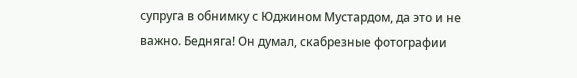супруга в обнимку с Юджином Мустардом, да это и не важно. Бедняга! Он думал, скабрезные фотографии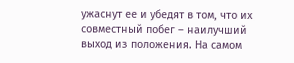ужаснут ее и убедят в том, что их совместный побег – наилучший выход из положения. На самом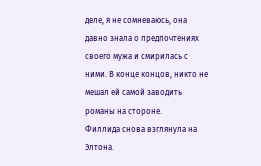деле, я не сомневаюсь, она давно знала о предпочтениях своего мужа и смирилась с ними. В конце концов, никто не мешал ей самой заводить романы на стороне.
Филлида снова взглянула на Элтона.